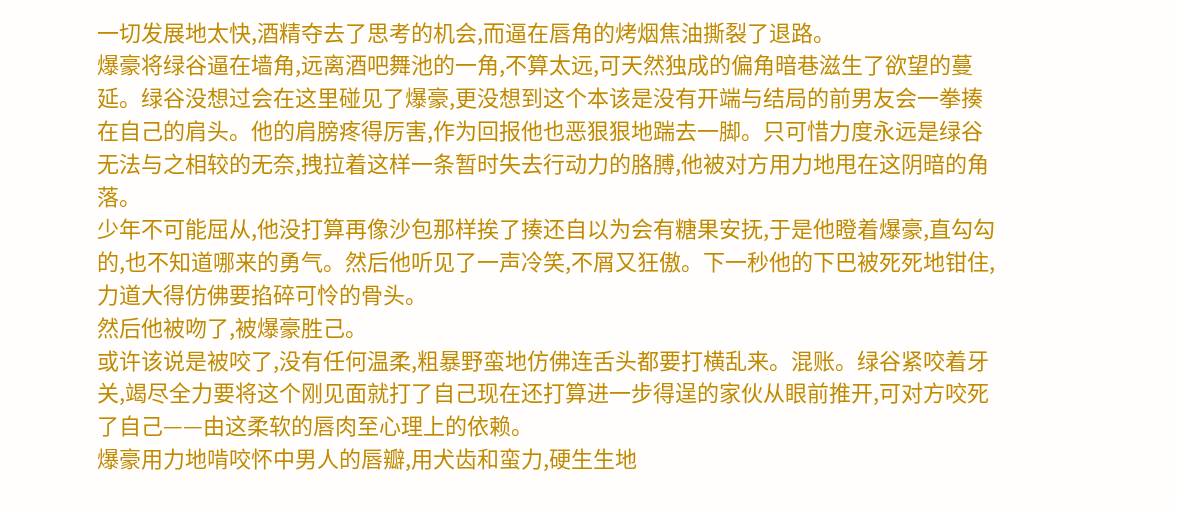一切发展地太快,酒精夺去了思考的机会,而逼在唇角的烤烟焦油撕裂了退路。
爆豪将绿谷逼在墙角,远离酒吧舞池的一角,不算太远,可天然独成的偏角暗巷滋生了欲望的蔓延。绿谷没想过会在这里碰见了爆豪,更没想到这个本该是没有开端与结局的前男友会一拳揍在自己的肩头。他的肩膀疼得厉害,作为回报他也恶狠狠地踹去一脚。只可惜力度永远是绿谷无法与之相较的无奈,拽拉着这样一条暂时失去行动力的胳膊,他被对方用力地甩在这阴暗的角落。
少年不可能屈从,他没打算再像沙包那样挨了揍还自以为会有糖果安抚,于是他瞪着爆豪,直勾勾的,也不知道哪来的勇气。然后他听见了一声冷笑,不屑又狂傲。下一秒他的下巴被死死地钳住,力道大得仿佛要掐碎可怜的骨头。
然后他被吻了,被爆豪胜己。
或许该说是被咬了,没有任何温柔,粗暴野蛮地仿佛连舌头都要打横乱来。混账。绿谷紧咬着牙关,竭尽全力要将这个刚见面就打了自己现在还打算进一步得逞的家伙从眼前推开,可对方咬死了自己——由这柔软的唇肉至心理上的依赖。
爆豪用力地啃咬怀中男人的唇瓣,用犬齿和蛮力,硬生生地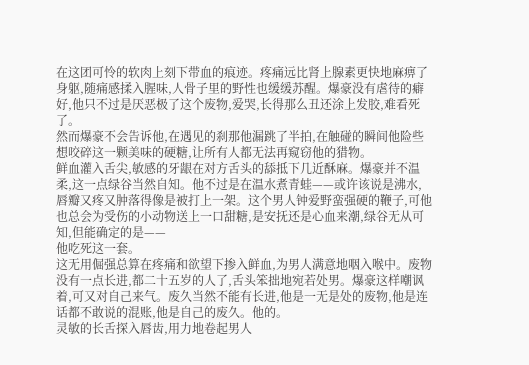在这团可怜的软肉上刻下带血的痕迹。疼痛远比肾上腺素更快地麻痹了身躯,随痛感揉入腥味,人骨子里的野性也缓缓苏醒。爆豪没有虐待的癖好,他只不过是厌恶极了这个废物,爱哭,长得那么丑还涂上发胶,难看死了。
然而爆豪不会告诉他,在遇见的刹那他漏跳了半拍,在触碰的瞬间他险些想咬碎这一颗美味的硬糖,让所有人都无法再窥窃他的猎物。
鲜血灌入舌尖,敏感的牙龈在对方舌头的舔抵下几近酥麻。爆豪并不温柔,这一点绿谷当然自知。他不过是在温水煮青蛙——或许该说是沸水,唇瓣又疼又肿落得像是被打上一架。这个男人钟爱野蛮强硬的鞭子,可他也总会为受伤的小动物送上一口甜糖,是安抚还是心血来潮,绿谷无从可知,但能确定的是——
他吃死这一套。
这无用倔强总算在疼痛和欲望下掺入鲜血,为男人满意地咽入喉中。废物没有一点长进,都二十五岁的人了,舌头笨拙地宛若处男。爆豪这样嘲讽着,可又对自己来气。废久当然不能有长进,他是一无是处的废物,他是连话都不敢说的混账,他是自己的废久。他的。
灵敏的长舌探入唇齿,用力地卷起男人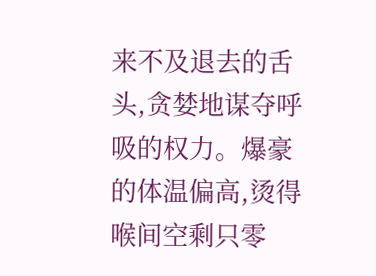来不及退去的舌头,贪婪地谋夺呼吸的权力。爆豪的体温偏高,烫得喉间空剩只零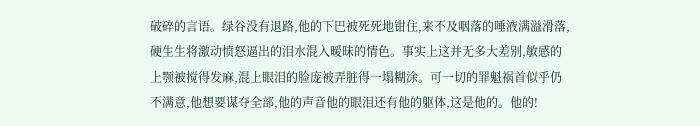破碎的言语。绿谷没有退路,他的下巴被死死地钳住,来不及咽落的唾液满溢滑落,硬生生将激动愤怒逼出的泪水混入暧昧的情色。事实上这并无多大差别,敏感的上颚被搅得发麻,混上眼泪的脸庞被弄脏得一塌糊涂。可一切的罪魁祸首似乎仍不满意,他想要谋夺全部,他的声音他的眼泪还有他的躯体,这是他的。他的!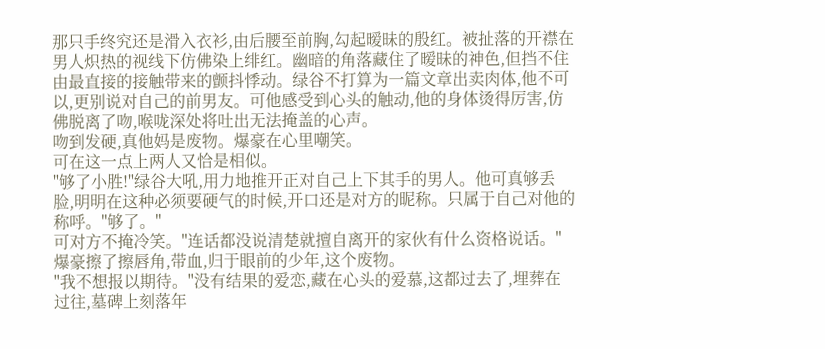那只手终究还是滑入衣衫,由后腰至前胸,勾起暧昧的殷红。被扯落的开襟在男人炽热的视线下仿佛染上绯红。幽暗的角落藏住了暧昧的神色,但挡不住由最直接的接触带来的颤抖悸动。绿谷不打算为一篇文章出卖肉体,他不可以,更别说对自己的前男友。可他感受到心头的触动,他的身体烫得厉害,仿佛脱离了吻,喉咙深处将吐出无法掩盖的心声。
吻到发硬,真他妈是废物。爆豪在心里嘲笑。
可在这一点上两人又恰是相似。
"够了小胜!"绿谷大吼,用力地推开正对自己上下其手的男人。他可真够丢脸,明明在这种必须要硬气的时候,开口还是对方的昵称。只属于自己对他的称呼。"够了。"
可对方不掩冷笑。"连话都没说清楚就擅自离开的家伙有什么资格说话。"爆豪擦了擦唇角,带血,归于眼前的少年,这个废物。
"我不想报以期待。"没有结果的爱恋,藏在心头的爱慕,这都过去了,埋葬在过往,墓碑上刻落年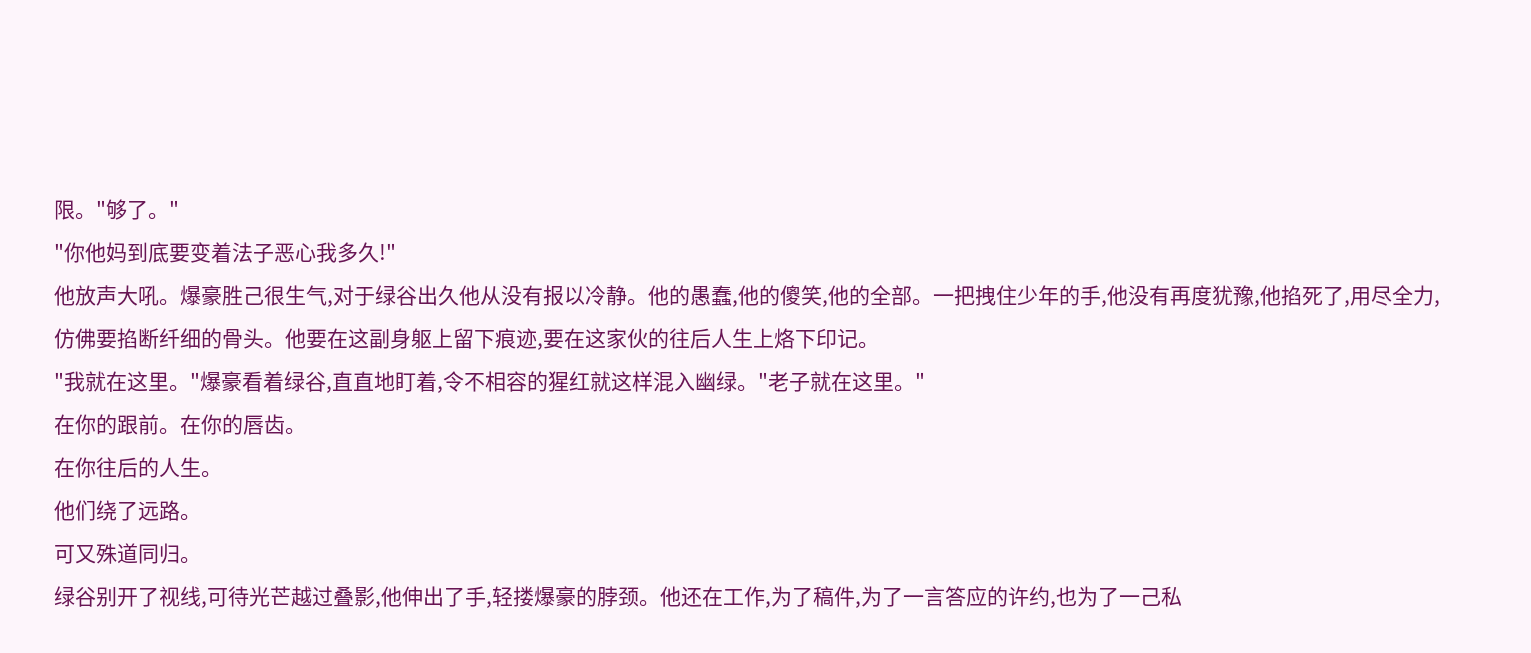限。"够了。"
"你他妈到底要变着法子恶心我多久!"
他放声大吼。爆豪胜己很生气,对于绿谷出久他从没有报以冷静。他的愚蠢,他的傻笑,他的全部。一把拽住少年的手,他没有再度犹豫,他掐死了,用尽全力,仿佛要掐断纤细的骨头。他要在这副身躯上留下痕迹,要在这家伙的往后人生上烙下印记。
"我就在这里。"爆豪看着绿谷,直直地盯着,令不相容的猩红就这样混入幽绿。"老子就在这里。"
在你的跟前。在你的唇齿。
在你往后的人生。
他们绕了远路。
可又殊道同归。
绿谷别开了视线,可待光芒越过叠影,他伸出了手,轻搂爆豪的脖颈。他还在工作,为了稿件,为了一言答应的许约,也为了一己私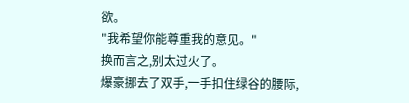欲。
"我希望你能尊重我的意见。"
换而言之,别太过火了。
爆豪挪去了双手,一手扣住绿谷的腰际,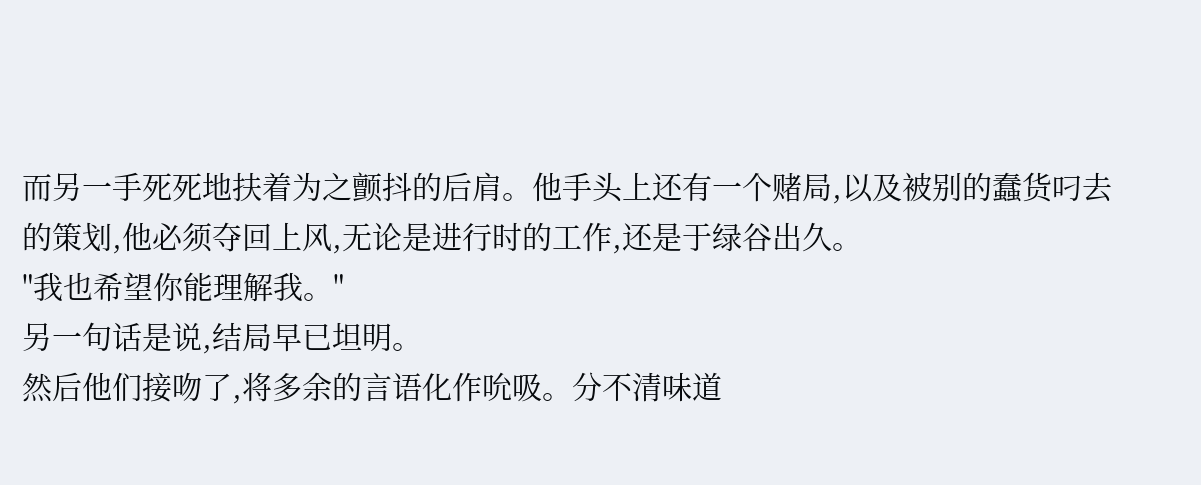而另一手死死地扶着为之颤抖的后肩。他手头上还有一个赌局,以及被别的蠢货叼去的策划,他必须夺回上风,无论是进行时的工作,还是于绿谷出久。
"我也希望你能理解我。"
另一句话是说,结局早已坦明。
然后他们接吻了,将多余的言语化作吮吸。分不清味道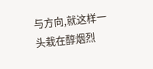与方向,就这样一头栽在醇烟烈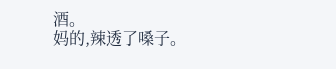酒。
妈的,辣透了嗓子。